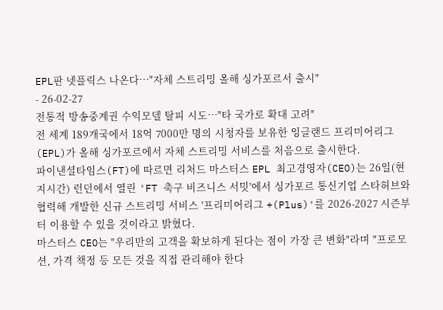EPL판 넷플릭스 나온다…"자체 스트리밍 올해 싱가포르서 출시"
- 26-02-27
전통적 방송중계권 수익모델 탈피 시도…"타 국가로 확대 고려"
전 세계 189개국에서 18억 7000만 명의 시청자를 보유한 잉글랜드 프리미어리그(EPL)가 올해 싱가포르에서 자체 스트리밍 서비스를 처음으로 출시한다.
파이낸셜타임스(FT)에 따르면 리처드 마스터스 EPL 최고경영자(CEO)는 26일(현지시간) 런던에서 열린 'FT 축구 비즈니스 서밋'에서 싱가포르 통신기업 스타허브와 협력해 개발한 신규 스트리밍 서비스 '프리미어리그 +(Plus)'를 2026-2027 시즌부터 이용할 수 있을 것이라고 밝혔다.
마스터스 CEO는 "우리만의 고객을 확보하게 된다는 점이 가장 큰 변화"라며 "프로모션, 가격 책정 등 모든 것을 직접 관리해야 한다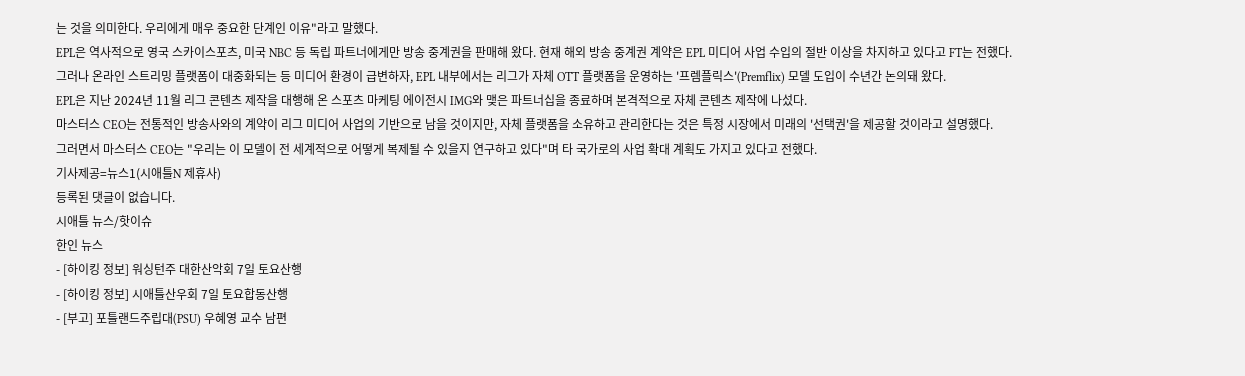는 것을 의미한다. 우리에게 매우 중요한 단계인 이유"라고 말했다.
EPL은 역사적으로 영국 스카이스포츠, 미국 NBC 등 독립 파트너에게만 방송 중계권을 판매해 왔다. 현재 해외 방송 중계권 계약은 EPL 미디어 사업 수입의 절반 이상을 차지하고 있다고 FT는 전했다.
그러나 온라인 스트리밍 플랫폼이 대중화되는 등 미디어 환경이 급변하자, EPL 내부에서는 리그가 자체 OTT 플랫폼을 운영하는 '프렘플릭스'(Premflix) 모델 도입이 수년간 논의돼 왔다.
EPL은 지난 2024년 11월 리그 콘텐츠 제작을 대행해 온 스포츠 마케팅 에이전시 IMG와 맺은 파트너십을 종료하며 본격적으로 자체 콘텐츠 제작에 나섰다.
마스터스 CEO는 전통적인 방송사와의 계약이 리그 미디어 사업의 기반으로 남을 것이지만, 자체 플랫폼을 소유하고 관리한다는 것은 특정 시장에서 미래의 '선택권'을 제공할 것이라고 설명했다.
그러면서 마스터스 CEO는 "우리는 이 모델이 전 세계적으로 어떻게 복제될 수 있을지 연구하고 있다"며 타 국가로의 사업 확대 계획도 가지고 있다고 전했다.
기사제공=뉴스1(시애틀N 제휴사)
등록된 댓글이 없습니다.
시애틀 뉴스/핫이슈
한인 뉴스
- [하이킹 정보] 워싱턴주 대한산악회 7일 토요산행
- [하이킹 정보] 시애틀산우회 7일 토요합동산행
- [부고] 포틀랜드주립대(PSU) 우혜영 교수 남편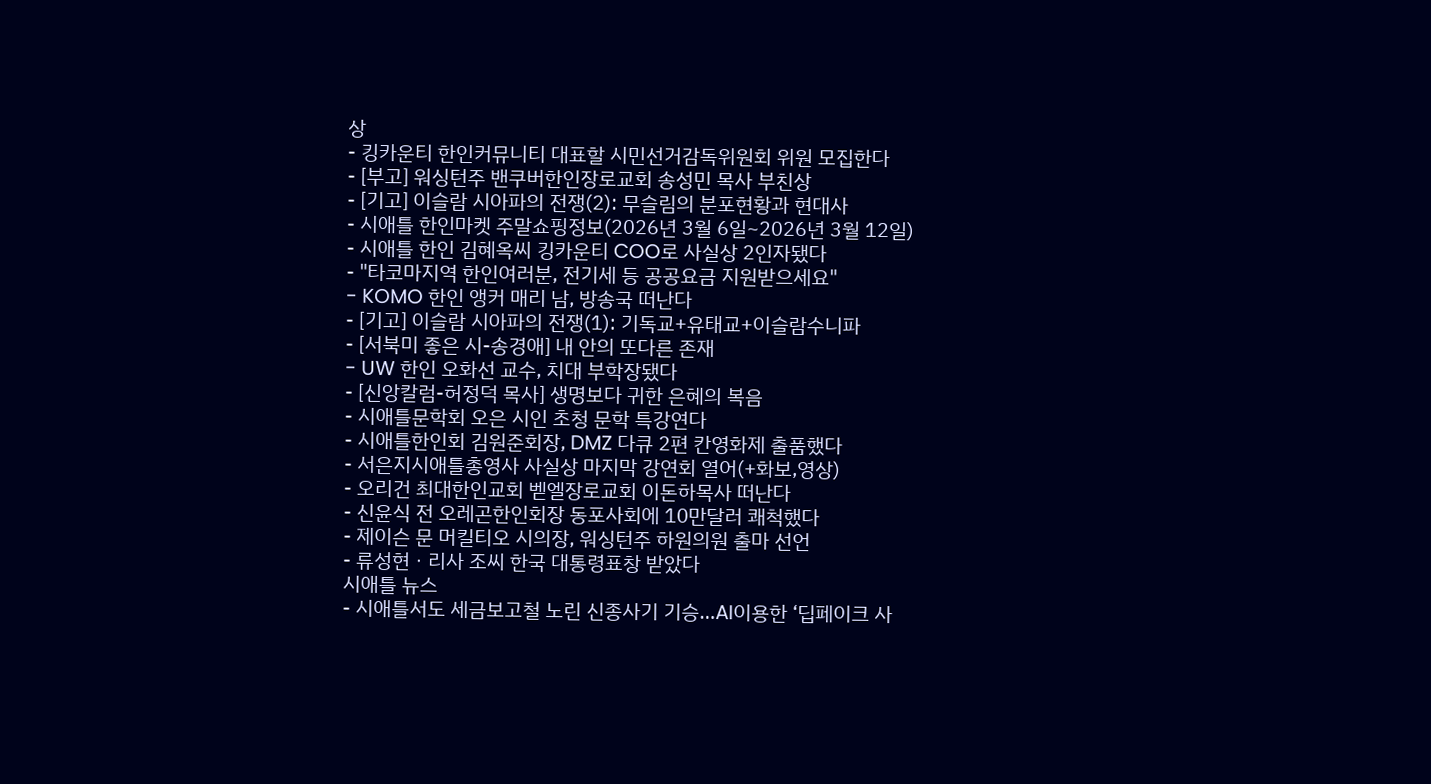상
- 킹카운티 한인커뮤니티 대표할 시민선거감독위원회 위원 모집한다
- [부고] 워싱턴주 밴쿠버한인장로교회 송성민 목사 부친상
- [기고] 이슬람 시아파의 전쟁(2): 무슬림의 분포현황과 현대사
- 시애틀 한인마켓 주말쇼핑정보(2026년 3월 6일~2026년 3월 12일)
- 시애틀 한인 김혜옥씨 킹카운티 COO로 사실상 2인자됐다
- "타코마지역 한인여러분, 전기세 등 공공요금 지원받으세요"
- KOMO 한인 앵커 매리 남, 방송국 떠난다
- [기고] 이슬람 시아파의 전쟁(1): 기독교+유태교+이슬람수니파
- [서북미 좋은 시-송경애] 내 안의 또다른 존재
- UW 한인 오화선 교수, 치대 부학장됐다
- [신앙칼럼-허정덕 목사] 생명보다 귀한 은혜의 복음
- 시애틀문학회 오은 시인 초청 문학 특강연다
- 시애틀한인회 김원준회장, DMZ 다큐 2편 칸영화제 출품했다
- 서은지시애틀총영사 사실상 마지막 강연회 열어(+화보,영상)
- 오리건 최대한인교회 벧엘장로교회 이돈하목사 떠난다
- 신윤식 전 오레곤한인회장 동포사회에 10만달러 쾌척했다
- 제이슨 문 머킬티오 시의장, 워싱턴주 하원의원 출마 선언
- 류성현ㆍ리사 조씨 한국 대통령표창 받았다
시애틀 뉴스
- 시애틀서도 세금보고철 노린 신종사기 기승…AI이용한 ‘딥페이크 사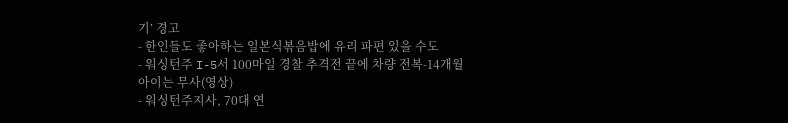기’ 경고
- 한인들도 좋아하는 일본식볶음밥에 유리 파편 있을 수도
- 워싱턴주 I-5서 100마일 경찰 추격전 끝에 차량 전복-14개월 아이는 무사(영상)
- 워싱턴주지사, 70대 연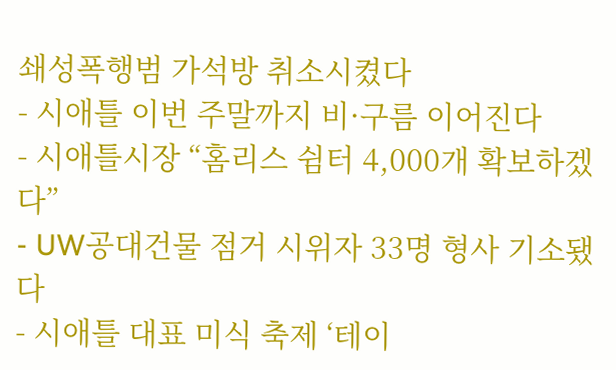쇄성폭행범 가석방 취소시켰다
- 시애틀 이번 주말까지 비·구름 이어진다
- 시애틀시장 “홈리스 쉼터 4,000개 확보하겠다”
- UW공대건물 점거 시위자 33명 형사 기소됐다
- 시애틀 대표 미식 축제 ‘테이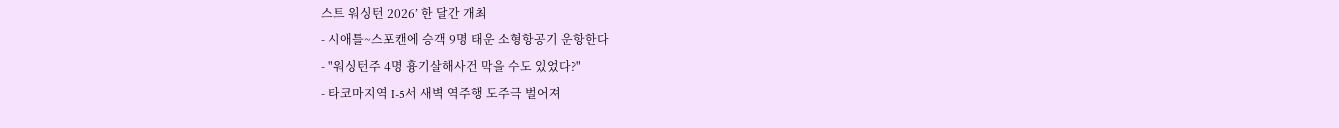스트 워싱턴 2026’ 한 달간 개최
- 시애틀~스포캔에 승객 9명 태운 소형항공기 운항한다
- "워싱턴주 4명 흉기살해사건 막을 수도 있었다?"
- 타코마지역 I-5서 새벽 역주행 도주극 벌어져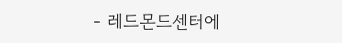- 레드몬드센터에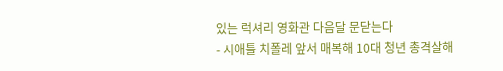있는 럭셔리 영화관 다음달 문닫는다
- 시애틀 치폴레 앞서 매복해 10대 청년 총격살해